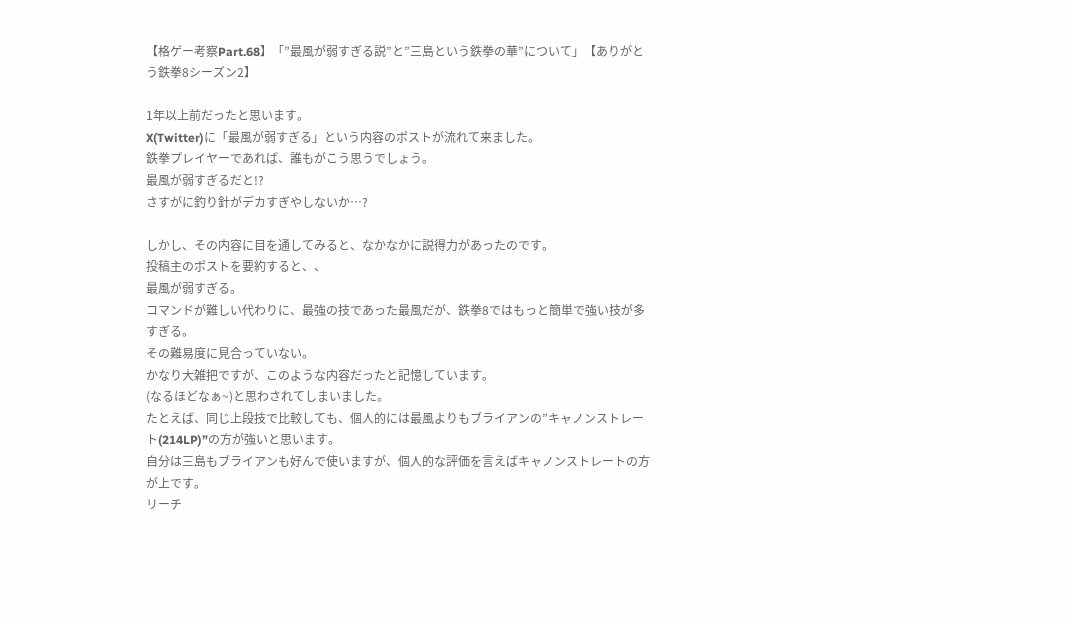【格ゲー考察Part.68】「”最風が弱すぎる説”と”三島という鉄拳の華”について」【ありがとう鉄拳8シーズン2】

1年以上前だったと思います。
X(Twitter)に「最風が弱すぎる」という内容のポストが流れて来ました。
鉄拳プレイヤーであれば、誰もがこう思うでしょう。
最風が弱すぎるだと!?
さすがに釣り針がデカすぎやしないか…?

しかし、その内容に目を通してみると、なかなかに説得力があったのです。
投稿主のポストを要約すると、、
最風が弱すぎる。
コマンドが難しい代わりに、最強の技であった最風だが、鉄拳8ではもっと簡単で強い技が多すぎる。
その難易度に見合っていない。
かなり大雑把ですが、このような内容だったと記憶しています。
(なるほどなぁ~)と思わされてしまいました。
たとえば、同じ上段技で比較しても、個人的には最風よりもブライアンの”キャノンストレート(214LP)”の方が強いと思います。
自分は三島もブライアンも好んで使いますが、個人的な評価を言えばキャノンストレートの方が上です。
リーチ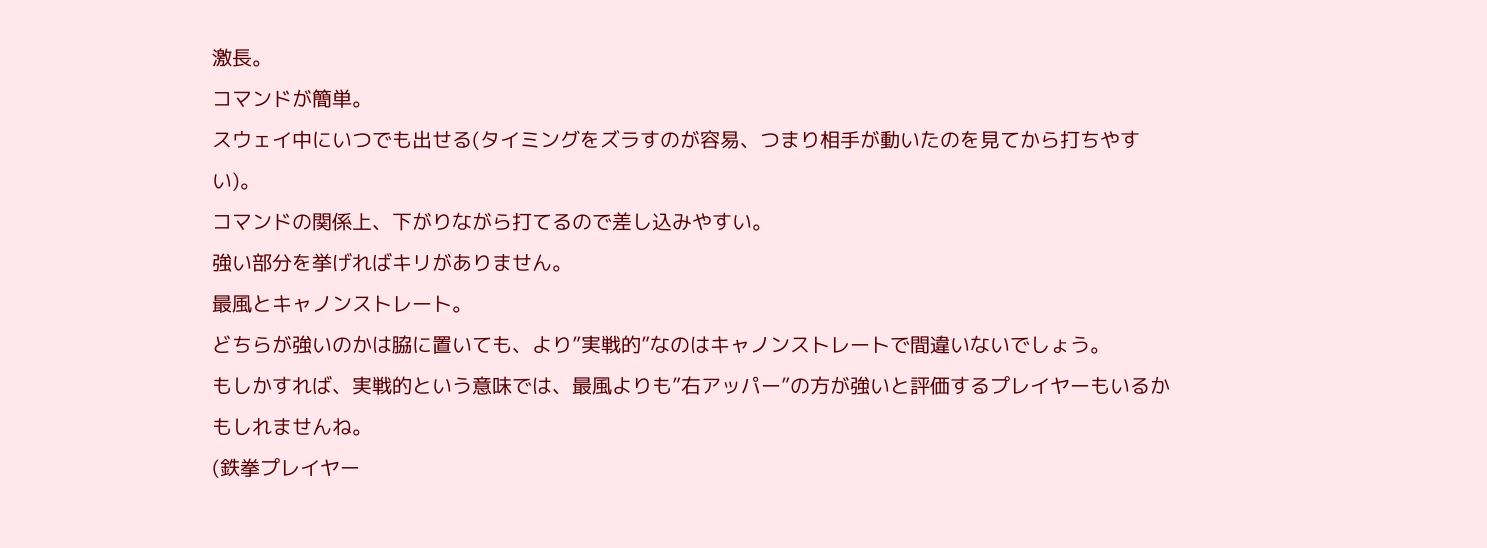激長。
コマンドが簡単。
スウェイ中にいつでも出せる(タイミングをズラすのが容易、つまり相手が動いたのを見てから打ちやすい)。
コマンドの関係上、下がりながら打てるので差し込みやすい。
強い部分を挙げればキリがありません。
最風とキャノンストレート。
どちらが強いのかは脇に置いても、より”実戦的”なのはキャノンストレートで間違いないでしょう。
もしかすれば、実戦的という意味では、最風よりも”右アッパー”の方が強いと評価するプレイヤーもいるかもしれませんね。
(鉄拳プレイヤー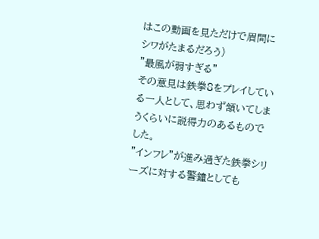はこの動画を見ただけで眉間にシワがたまるだろう)
”最風が弱すぎる”
その意見は鉄拳8をプレイしている一人として、思わず頷いてしまうくらいに説得力のあるものでした。
”インフレ”が進み過ぎた鉄拳シリーズに対する警鐘としても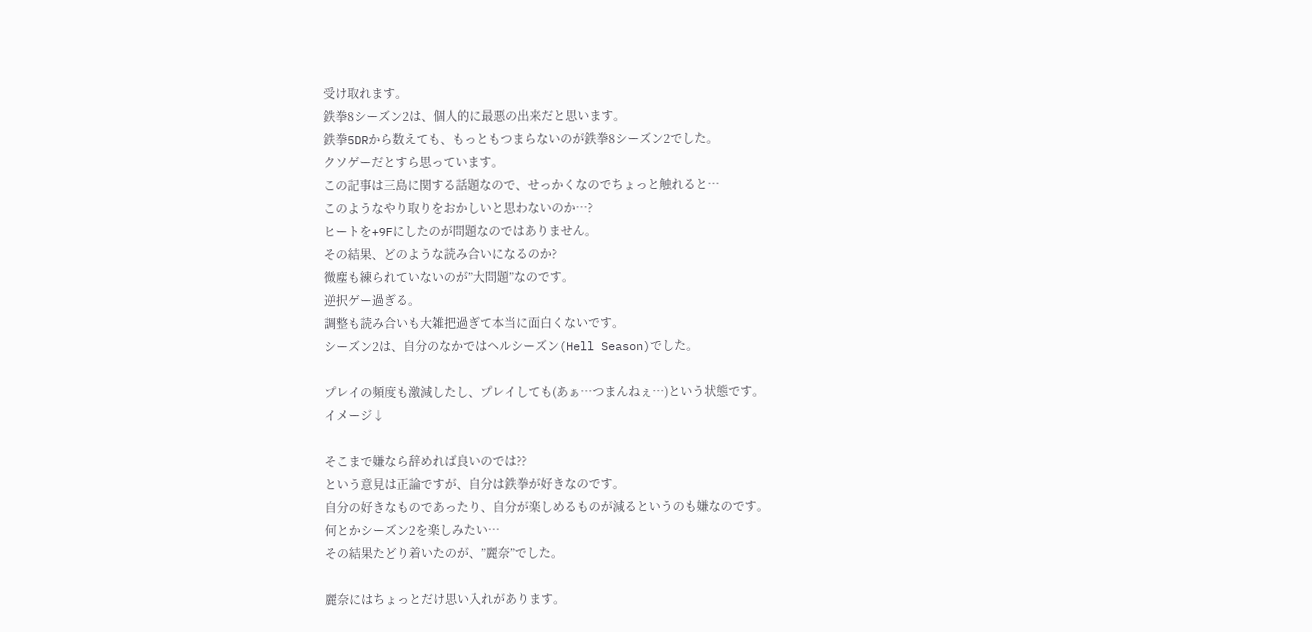受け取れます。
鉄拳8シーズン2は、個人的に最悪の出来だと思います。
鉄拳5DRから数えても、もっともつまらないのが鉄拳8シーズン2でした。
クソゲーだとすら思っています。
この記事は三島に関する話題なので、せっかくなのでちょっと触れると…
このようなやり取りをおかしいと思わないのか…?
ヒートを+9Fにしたのが問題なのではありません。
その結果、どのような読み合いになるのか?
微塵も練られていないのが”大問題”なのです。
逆択ゲー過ぎる。
調整も読み合いも大雑把過ぎて本当に面白くないです。
シーズン2は、自分のなかではヘルシーズン(Hell Season)でした。

プレイの頻度も激減したし、プレイしても(あぁ…つまんねぇ…)という状態です。
イメージ↓

そこまで嫌なら辞めれば良いのでは??
という意見は正論ですが、自分は鉄拳が好きなのです。
自分の好きなものであったり、自分が楽しめるものが減るというのも嫌なのです。
何とかシーズン2を楽しみたい…
その結果たどり着いたのが、”麗奈”でした。

麗奈にはちょっとだけ思い入れがあります。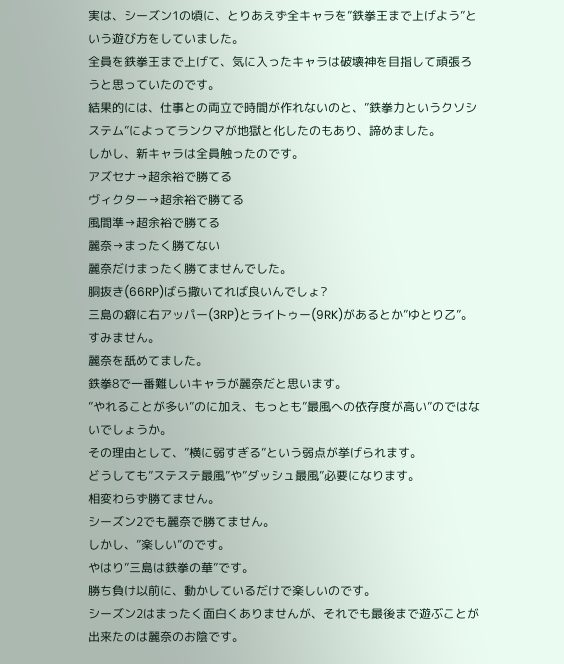実は、シーズン1の頃に、とりあえず全キャラを”鉄拳王まで上げよう”という遊び方をしていました。
全員を鉄拳王まで上げて、気に入ったキャラは破壊神を目指して頑張ろうと思っていたのです。
結果的には、仕事との両立で時間が作れないのと、”鉄拳力というクソシステム”によってランクマが地獄と化したのもあり、諦めました。
しかし、新キャラは全員触ったのです。
アズセナ→超余裕で勝てる
ヴィクター→超余裕で勝てる
風間準→超余裕で勝てる
麗奈→まったく勝てない
麗奈だけまったく勝てませんでした。
胴抜き(66RP)ばら撒いてれば良いんでしょ?
三島の癖に右アッパー(3RP)とライトゥー(9RK)があるとか”ゆとり乙”。
すみません。
麗奈を舐めてました。
鉄拳8で一番難しいキャラが麗奈だと思います。
”やれることが多い”のに加え、もっとも”最風への依存度が高い”のではないでしょうか。
その理由として、”横に弱すぎる”という弱点が挙げられます。
どうしても”ステステ最風”や”ダッシュ最風”必要になります。
相変わらず勝てません。
シーズン2でも麗奈で勝てません。
しかし、”楽しい”のです。
やはり”三島は鉄拳の華”です。
勝ち負け以前に、動かしているだけで楽しいのです。
シーズン2はまったく面白くありませんが、それでも最後まで遊ぶことが出来たのは麗奈のお陰です。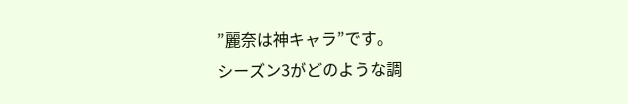”麗奈は神キャラ”です。
シーズン3がどのような調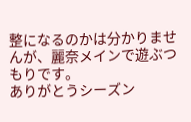整になるのかは分かりませんが、麗奈メインで遊ぶつもりです。
ありがとうシーズン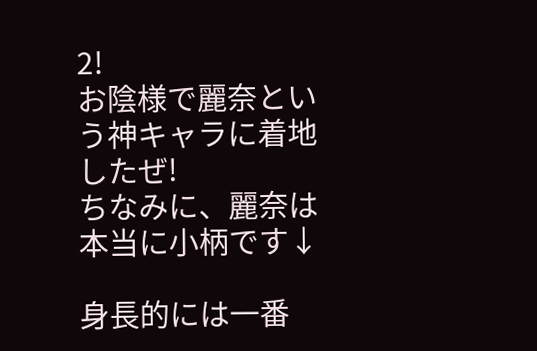2!
お陰様で麗奈という神キャラに着地したぜ!
ちなみに、麗奈は本当に小柄です↓

身長的には一番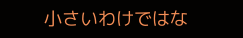小さいわけではな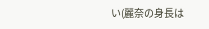い(麗奈の身長は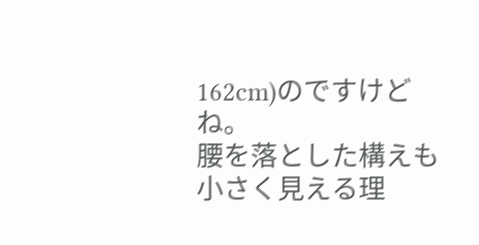162cm)のですけどね。
腰を落とした構えも小さく見える理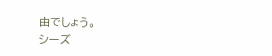由でしょう。
シーズ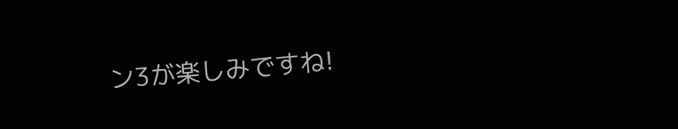ン3が楽しみですね!